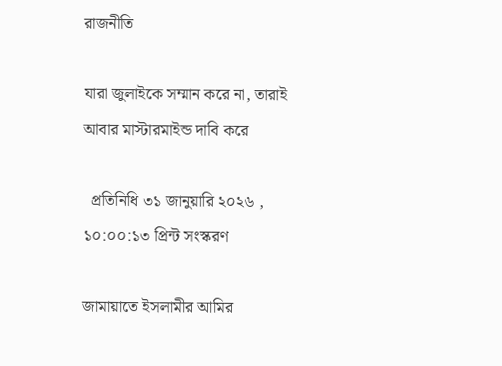রাজনীতি

যারা জুলাইকে সম্মান করে না, তারাই আবার মাস্টারমাইন্ড দাবি করে

  প্রতিনিধি ৩১ জানুয়ারি ২০২৬ , ১০:০০:১৩ প্রিন্ট সংস্করণ

জামায়াতে ইসলামীর আমির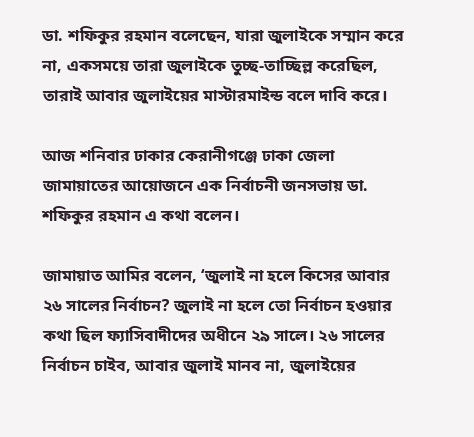ডা. শফিকুর রহমান বলেছেন, যারা জুলাইকে সম্মান করে না, একসময়ে তারা জুলাইকে তুচ্ছ-তাচ্ছিল্ল করেছিল, তারাই আবার জুলাইয়ের মাস্টারমাইন্ড বলে দাবি করে।

আজ শনিবার ঢাকার কেরানীগঞ্জে ঢাকা জেলা জামায়াতের আয়োজনে এক নির্বাচনী জনসভায় ডা. শফিকুর রহমান এ কথা বলেন।

জামায়াত আমির বলেন, ‘জুলাই না হলে কিসের আবার ২৬ সালের নির্বাচন? জুলাই না হলে তো নির্বাচন হওয়ার কথা ছিল ফ্যাসিবাদীদের অধীনে ২৯ সালে। ২৬ সালের নির্বাচন চাইব, আবার জুলাই মানব না, জুলাইয়ের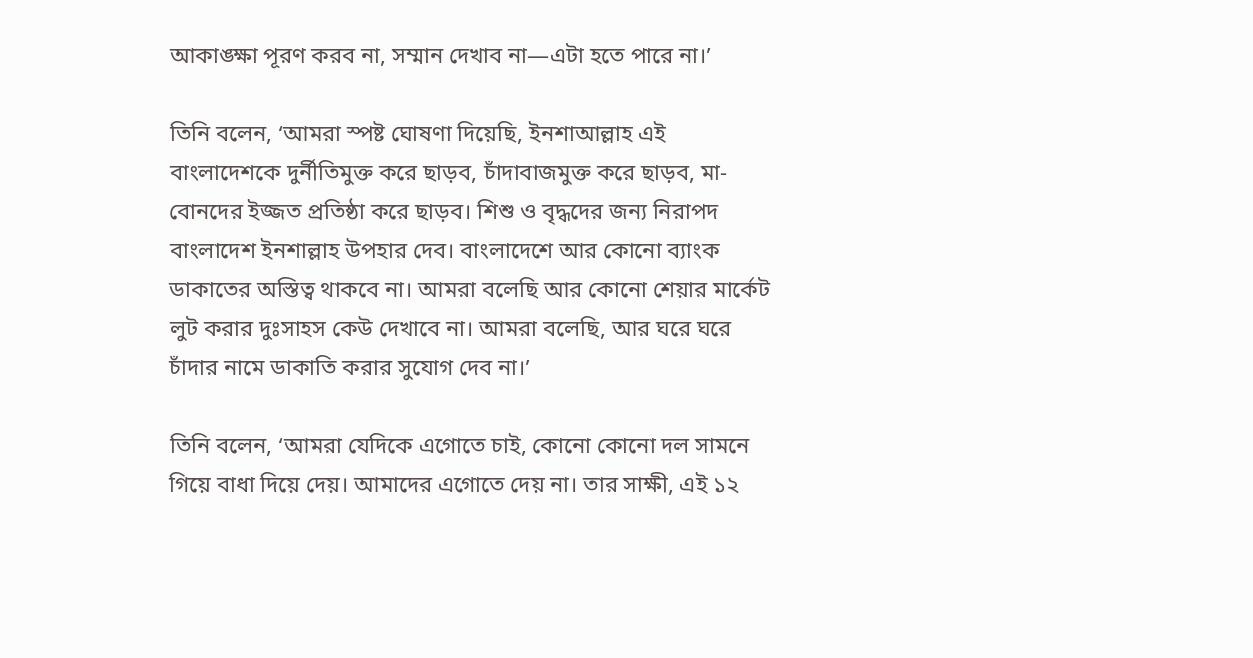আকাঙ্ক্ষা পূরণ করব না, সম্মান দেখাব না—এটা হতে পারে না।’

তিনি বলেন, ‘আমরা স্পষ্ট ঘোষণা দিয়েছি, ইনশাআল্লাহ এই বাংলাদেশকে দুর্নীতিমুক্ত করে ছাড়ব, চাঁদাবাজমুক্ত করে ছাড়ব, মা-বোনদের ইজ্জত প্রতিষ্ঠা করে ছাড়ব। শিশু ও বৃদ্ধদের জন্য নিরাপদ বাংলাদেশ ইনশাল্লাহ উপহার দেব। বাংলাদেশে আর কোনো ব্যাংক ডাকাতের অস্তিত্ব থাকবে না। আমরা বলেছি আর কোনো শেয়ার মার্কেট লুট করার দুঃসাহস কেউ দেখাবে না। আমরা বলেছি, আর ঘরে ঘরে চাঁদার নামে ডাকাতি করার সুযোগ দেব না।’

তিনি বলেন, ‘আমরা যেদিকে এগোতে চাই, কোনো কোনো দল সামনে গিয়ে বাধা দিয়ে দেয়। আমাদের এগোতে দেয় না। তার সাক্ষী, এই ১২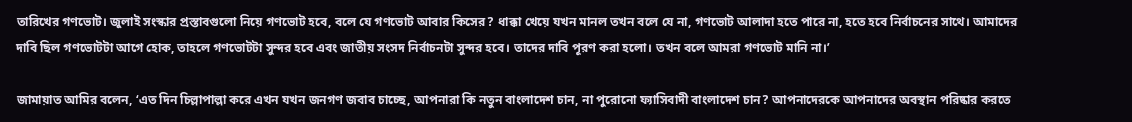তারিখের গণভোট। জুলাই সংস্কার প্রস্তাবগুলো নিয়ে গণভোট হবে, বলে যে গণভোট আবার কিসের? ধাক্কা খেয়ে যখন মানল তখন বলে যে না, গণভোট আলাদা হতে পারে না, হতে হবে নির্বাচনের সাথে। আমাদের দাবি ছিল গণভোটটা আগে হোক, তাহলে গণভোটটা সুন্দর হবে এবং জাতীয় সংসদ নির্বাচনটা সুন্দর হবে। তাদের দাবি পূরণ করা হলো। তখন বলে আমরা গণভোট মানি না।’

জামায়াত আমির বলেন, ‘এত দিন চিল্লাপাল্লা করে এখন যখন জনগণ জবাব চাচ্ছে, আপনারা কি নতুন বাংলাদেশ চান, না পুরোনো ফ্যাসিবাদী বাংলাদেশ চান? আপনাদেরকে আপনাদের অবস্থান পরিষ্কার করতে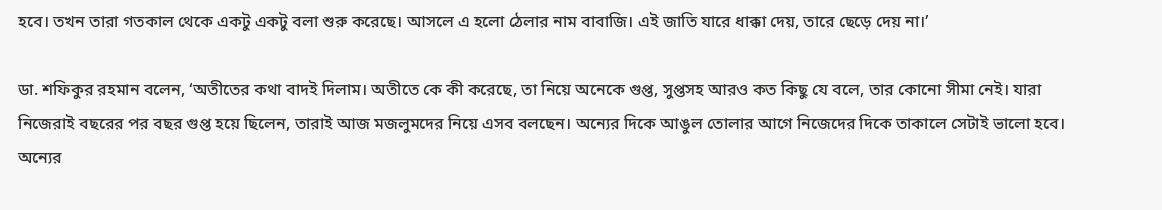হবে। তখন তারা গতকাল থেকে একটু একটু বলা শুরু করেছে। আসলে এ হলো ঠেলার নাম বাবাজি। এই জাতি যারে ধাক্কা দেয়, তারে ছেড়ে দেয় না।’

ডা. শফিকুর রহমান বলেন, ‘অতীতের কথা বাদই দিলাম। অতীতে কে কী করেছে, তা নিয়ে অনেকে গুপ্ত, সুপ্তসহ আরও কত কিছু যে বলে, তার কোনো সীমা নেই। যারা নিজেরাই বছরের পর বছর গুপ্ত হয়ে ছিলেন, তারাই আজ মজলুমদের নিয়ে এসব বলছেন। অন্যের দিকে আঙুল তোলার আগে নিজেদের দিকে তাকালে সেটাই ভালো হবে। অন্যের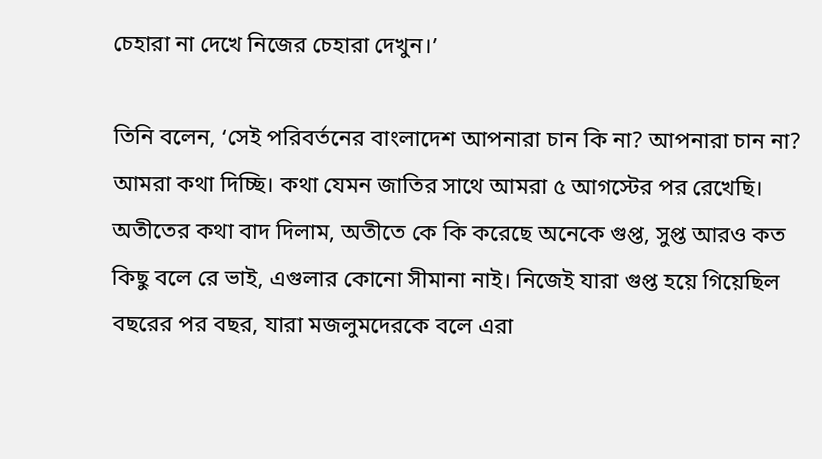চেহারা না দেখে নিজের চেহারা দেখুন।’

তিনি বলেন, ‘সেই পরিবর্তনের বাংলাদেশ আপনারা চান কি না? আপনারা চান না? আমরা কথা দিচ্ছি। কথা যেমন জাতির সাথে আমরা ৫ আগস্টের পর রেখেছি। অতীতের কথা বাদ দিলাম, অতীতে কে কি করেছে অনেকে গুপ্ত, সুপ্ত আরও কত কিছু বলে রে ভাই, এগুলার কোনো সীমানা নাই। নিজেই যারা গুপ্ত হয়ে গিয়েছিল বছরের পর বছর, যারা মজলুমদেরকে বলে এরা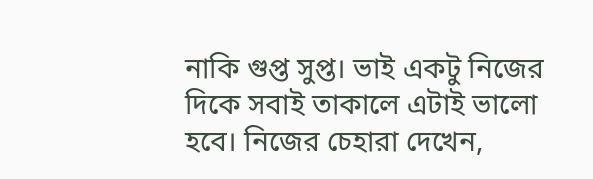নাকি গুপ্ত সুপ্ত। ভাই একটু নিজের দিকে সবাই তাকালে এটাই ভালো হবে। নিজের চেহারা দেখেন,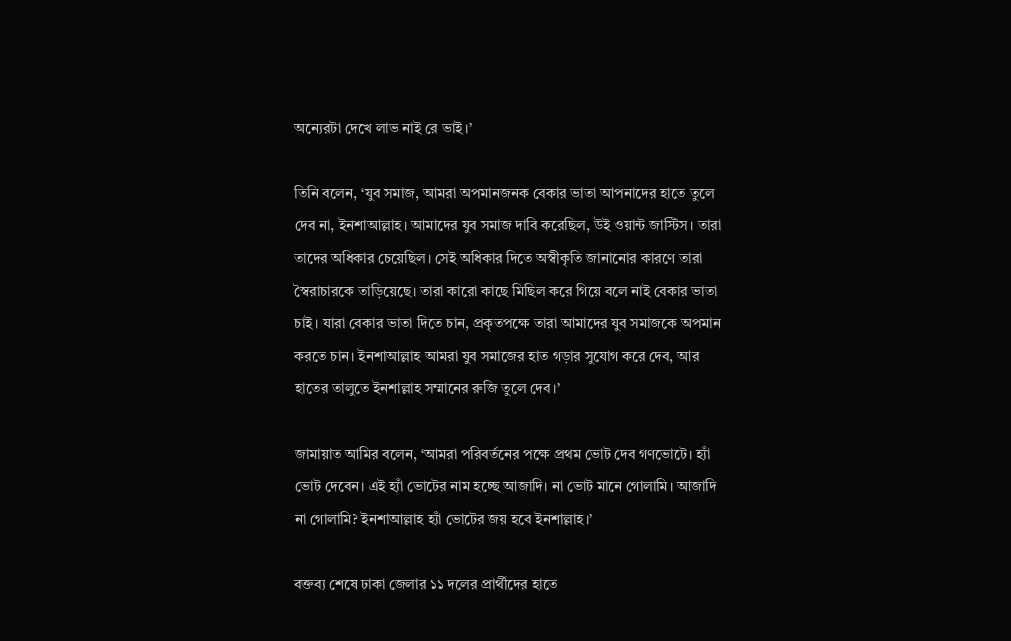অন্যেরটা দেখে লাভ নাই রে ভাই।’

তিনি বলেন, ‘যুব সমাজ, আমরা অপমানজনক বেকার ভাতা আপনাদের হাতে তুলে দেব না, ইনশাআল্লাহ। আমাদের যুব সমাজ দাবি করেছিল, উই ওয়ান্ট জাস্টিস। তারা তাদের অধিকার চেয়েছিল। সেই অধিকার দিতে অস্বীকৃতি জানানোর কারণে তারা স্বৈরাচারকে তাড়িয়েছে। তারা কারো কাছে মিছিল করে গিয়ে বলে নাই বেকার ভাতা চাই। যারা বেকার ভাতা দিতে চান, প্রকৃতপক্ষে তারা আমাদের যুব সমাজকে অপমান করতে চান। ইনশাআল্লাহ আমরা যুব সমাজের হাত গড়ার সুযোগ করে দেব, আর হাতের তালুতে ইনশাল্লাহ সম্মানের রুজি তুলে দেব।’

জামায়াত আমির বলেন, ‘আমরা পরিবর্তনের পক্ষে প্রথম ভোট দেব গণভোটে। হ্যাঁ ভোট দেবেন। এই হ্যাঁ ভোটের নাম হচ্ছে আজাদি। না ভোট মানে গোলামি। আজাদি না গোলামি? ইনশাআল্লাহ হ্যাঁ ভোটের জয় হবে ইনশাল্লাহ।’

বক্তব্য শেষে ঢাকা জেলার ১১ দলের প্রার্থীদের হাতে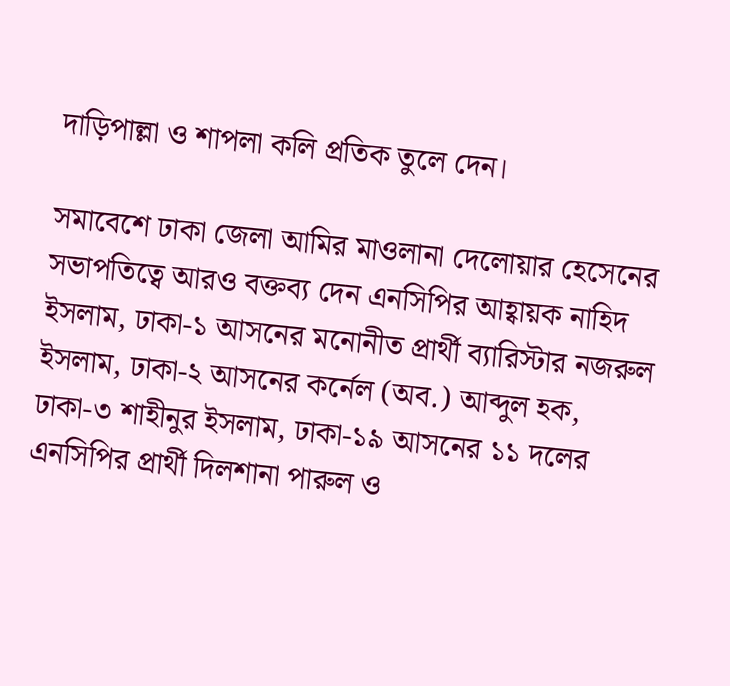দাড়িপাল্লা ও শাপলা কলি প্রতিক তুলে দেন।

সমাবেশে ঢাকা জেলা আমির মাওলানা দেলোয়ার হেসেনের সভাপতিত্বে আরও বক্তব্য দেন এনসিপির আহ্বায়ক নাহিদ ইসলাম, ঢাকা-১ আসনের মনোনীত প্রার্থী ব্যারিস্টার নজরুল ইসলাম, ঢাকা-২ আসনের কর্নেল (অব.) আব্দুল হক, ঢাকা-৩ শাহীনুর ইসলাম, ঢাকা-১৯ আসনের ১১ দলের এনসিপির প্রার্থী দিলশানা পারুল ও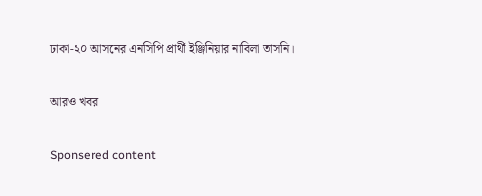ঢাকা-২০ আসনের এনসিপি প্রার্থী ইঞ্জিনিয়ার নাবিলা তাসনি।

আরও খবর

Sponsered content